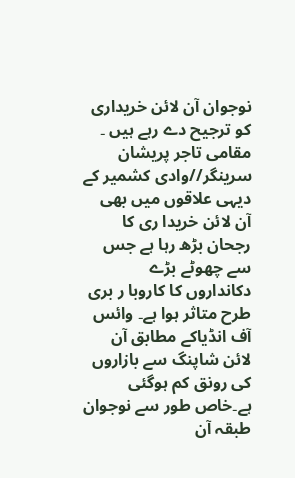نوجوان آن لائن خریداری کو ترجیح دے رہے ہیں ۔ مقامی تاجر پریشان
سرینگر//وادی کشمیر کے دیہی علاقوں میں بھی آن لائن خریدا ری کا رجحان بڑھ رہا ہے جس سے چھوٹے بڑے دکانداروں کا کاروبا ر بری طرح متاثر ہوا ہے۔ وائس آف انڈیاکے مطابق آن لائن شاپنگ سے بازاروں کی رونق کم ہوگئی ہے۔خاص طور سے نوجوان طبقہ آن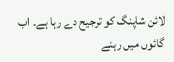لائن شاپنگ کو ترجیح دے رہا ہے۔ اب گائوں میں رہنے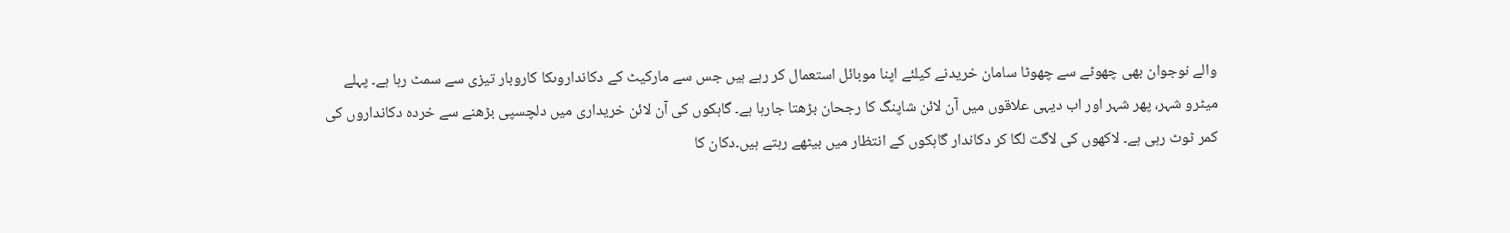والے نوجوان بھی چھوٹے سے چھوٹا سامان خریدنے کیلئے اپنا موبائل استعمال کر رہے ہیں جس سے مارکیٹ کے دکانداروںکا کاروبار تیزی سے سمٹ رہا ہے۔ پہلے میٹرو شہر، پھر شہر اور اب دیہی علاقوں میں آن لائن شاپنگ کا رجحان بڑھتا جارہا ہے۔ گاہکوں کی آن لائن خریداری میں دلچسپی بڑھنے سے خردہ دکانداروں کی کمر ٹوٹ رہی ہے۔ لاکھوں کی لاگت لگا کر دکاندار گاہکوں کے انتظار میں بیٹھے رہتے ہیں۔دکان کا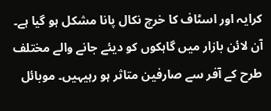کرایہ اور اسٹاف کا خرچ نکال پانا مشکل ہو گیا ہے۔ آن لائن بازار میں گاہکوں کو دیئے جانے والے مختلف طرح کے آفر سے صارفین متاثر ہو رہیہیں۔ موبائل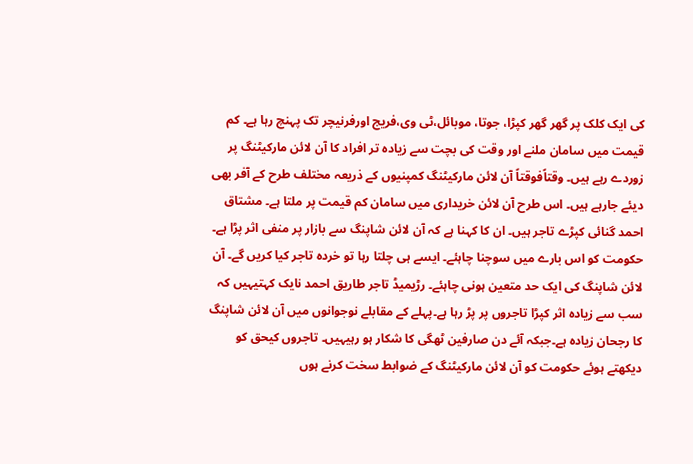کی ایک کلک پر گھر گھر کپڑا، جوتا، موبائل،ٹی وی،فریج اورفرنیچر تک پہنچ رہا ہے۔ کم قیمت میں سامان ملنے اور وقت کی بچت سے زیادہ تر افراد کا آن لائن مارکیٹنگ پر زوردے رہے ہیں۔ وقتاًفوقتاً آن لائن مارکیٹنگ کمپنیوں کے ذریعہ مختلف طرح کے آفر بھی دیئے جارہے ہیں۔ اس طرح آن لائن خریداری میں سامان کم قیمت پر ملتا ہے۔ مشتاق احمد گنائی کپڑے تاجر ہیں۔ ان کا کہنا ہے کہ آن لائن شاپنگ سے بازار پر منفی اثر پڑا ہے۔ حکومت کو اس بارے میں سوچنا چاہئے۔ ایسے ہی چلتا رہا تو خردہ تاجر کیا کریں گے۔ آن لائن شاپنگ کی ایک حد متعین ہونی چاہئے۔ رڑیمیڈ تاجر طاریق احمد نایک کہتیہیں کہ سب سے زیادہ اثر کپڑا تاجروں پر پڑ رہا ہے۔پہلے کے مقابلے نوجوانوں میں آن لائن شاپنگ کا رجحان زیادہ ہے۔جبکہ آئے دن صارفین ٹھگی کا شکار ہو رہیہیں۔ تاجروں کیحق کو دیکھتے ہوئے حکومت کو آن لائن مارکیٹنگ کے ضوابط سخت کرنے ہوں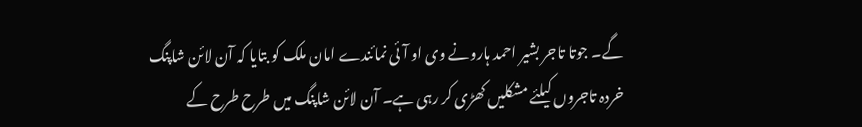گے۔ جوتا تاجر بشیر احمد ہارونے وی او آئی نمائندے امان ملک کو بتایا کہ آن لائن شاپنگ خردہ تاجروں کیلئے مشکلیں کھڑی کر رہی ہے۔ آن لائن شاپنگ میں طرح طرح کے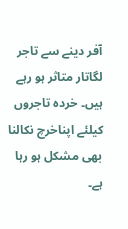آفر دینے سے تاجر لگاتار متاثر ہو رہے ہیں۔ خردہ تاجروں کیلئے اپناخرچ نکالنا بھی مشکل ہو رہا ہے۔